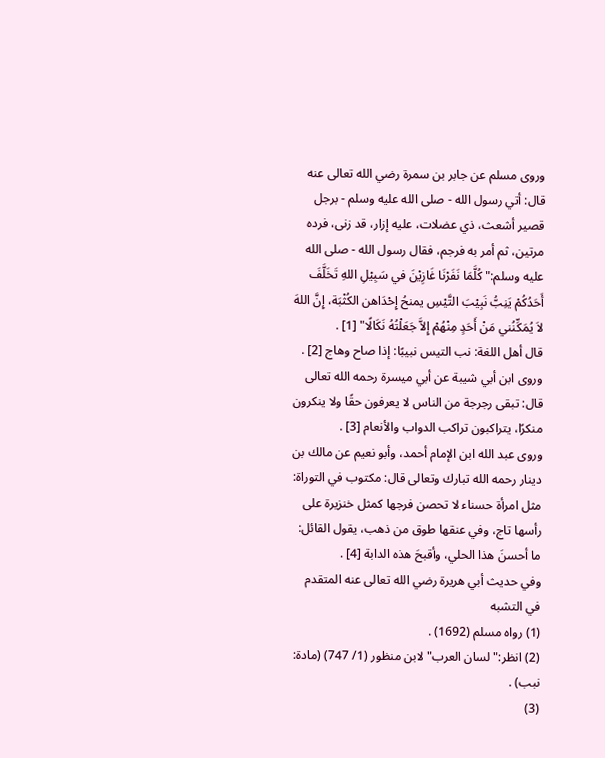وروى مسلم عن جابر بن سمرة رضي الله تعالى عنه قال: أتي رسول الله - صلى الله عليه وسلم - برجل قصير أشعث، ذي عضلات، عليه إزار، قد زنى، فرده مرتين، ثم أمر به فرجم، فقال رسول الله - صلى الله عليه وسلم:"كُلَّمَا نَفَرْنَا غَازِيْنَ في سَبِيْلِ اللهِ تَخَلَّفَ أَحَدُكُمْ يَنِبُّ نَبِيْبَ التَّيْسِ يمنحُ إِحْدَاهن الكُثْبَة، إِنَّ اللهَ لاَ يُمَكِّنُني مَنْ أَحَدٍ مِنْهُمْ إِلاَّ جَعَلْتُهُ نَكَالًا" [1] .
قال أهل اللغة: نب التيس نبيبًا: إذا صاح وهاج [2] .
وروى ابن أبي شيبة عن أبي ميسرة رحمه الله تعالى قال: تبقى رجرجة من الناس لا يعرفون حقًا ولا ينكرون منكرًا، يتراكبون تراكب الدواب والأنعام [3] .
وروى عبد الله ابن الإمام أحمد، وأبو نعيم عن مالك بن دينار رحمه الله تبارك وتعالى قال: مكتوب في التوراة: مثل امرأة حسناء لا تحصن فرجها كمثل خنزيرة على رأسها تاج، وفي عنقها طوق من ذهب، يقول القائل: ما أحسنَ هذا الحلي، وأقبحَ هذه الدابة [4] .
وفي حديث أبي هريرة رضي الله تعالى عنه المتقدم في التشبه
(1) رواه مسلم (1692) .
(2) انظر:"لسان العرب"لابن منظور (1/ 747) (مادة: نبب) .
(3)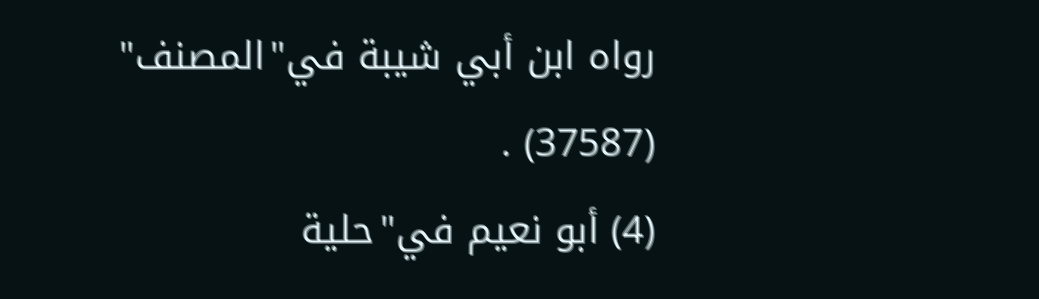رواه ابن أبي شيبة في"المصنف" (37587) .
(4) أبو نعيم في"حلية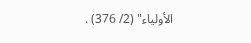الأولياء" (2/ 376) .